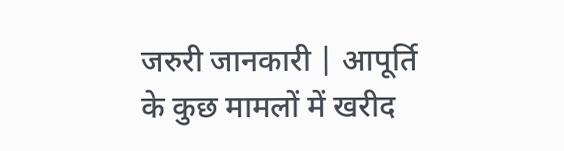जरुरी जानकारी | आपूर्ति के कुछ मामलों में खरीद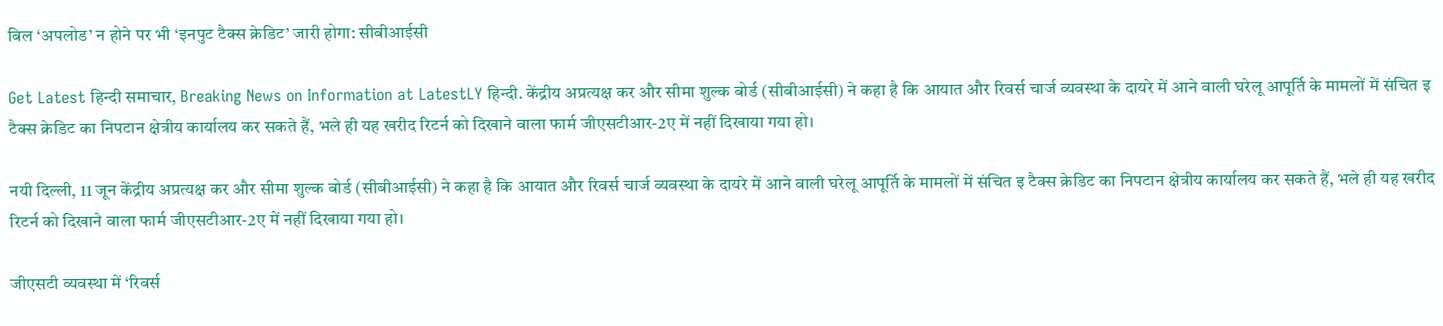बिल ‘अपलोड’ न होने पर भी ‘इनपुट टैक्स क्रेडिट’ जारी होगा: सीबीआईसी

Get Latest हिन्दी समाचार, Breaking News on Information at LatestLY हिन्दी. केंद्रीय अप्रत्यक्ष कर और सीमा शुल्क बोर्ड (सीबीआईसी) ने कहा है कि आयात और रिवर्स चार्ज व्यवस्था के दायरे में आने वाली घरेलू आपूर्ति के मामलों में संचित इ टैक्स क्रेडिट का निपटान क्षेत्रीय कार्यालय कर सकते हैं, भले ही यह खरीद रिटर्न को दिखाने वाला फार्म जीएसटीआर-2ए में नहीं दिखाया गया हो।

नयी दिल्ली, 11 जून केंद्रीय अप्रत्यक्ष कर और सीमा शुल्क बोर्ड (सीबीआईसी) ने कहा है कि आयात और रिवर्स चार्ज व्यवस्था के दायरे में आने वाली घरेलू आपूर्ति के मामलों में संचित इ टैक्स क्रेडिट का निपटान क्षेत्रीय कार्यालय कर सकते हैं, भले ही यह खरीद रिटर्न को दिखाने वाला फार्म जीएसटीआर-2ए में नहीं दिखाया गया हो।

जीएसटी व्यवस्था में ‘रिवर्स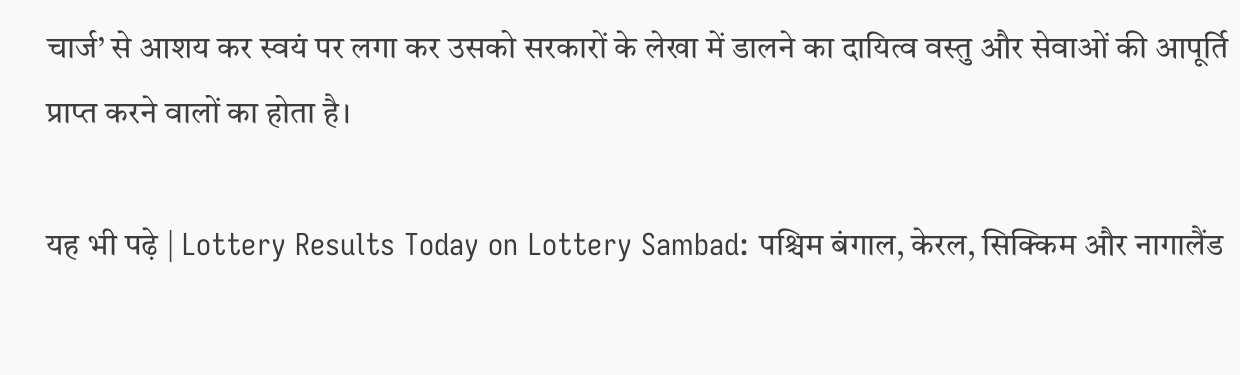चार्ज’ से आशय कर स्वयं पर लगा कर उसको सरकारों के लेखा में डालने का दायित्व वस्तु और सेवाओं की आपूर्ति प्राप्त करने वालों का होता है।

यह भी पढ़े | Lottery Results Today on Lottery Sambad: पश्चिम बंगाल, केरल, सिक्किम और नागालैंड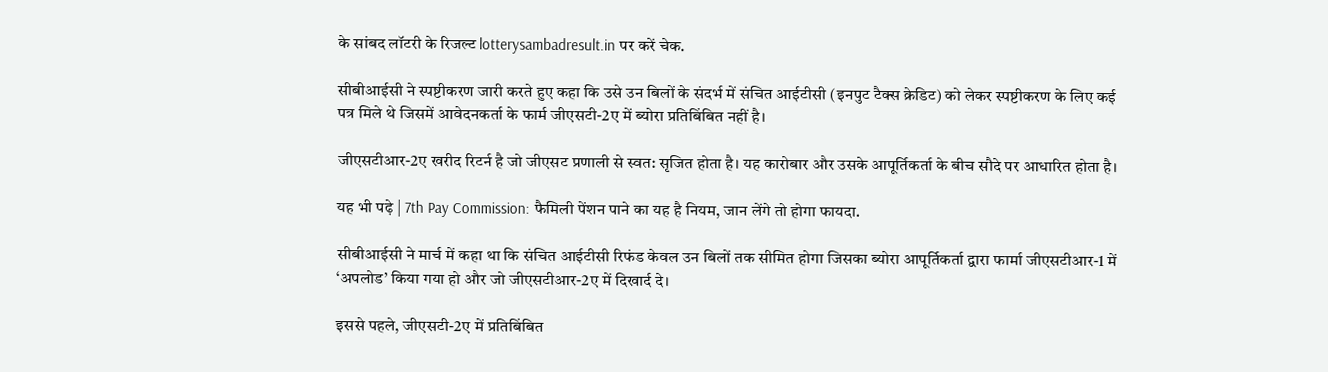के सांबद लॉटरी के रिजल्ट lotterysambadresult.in पर करें चेक.

सीबीआईसी ने स्पष्टीकरण जारी करते हुए कहा कि उसे उन बिलों के संदर्भ में संचित आईटीसी (इनपुट टैक्स क्रेडिट) को लेकर स्पष्टीकरण के लिए कई पत्र मिले थे जिसमें आवेदनकर्ता के फार्म जीएसटी-2ए में ब्योरा प्रतिबिंबित नहीं है।

जीएसटीआर-2ए खरीद रिटर्न है जो जीएसट प्रणाली से स्वत: सृजित होता है। यह कारोबार और उसके आपूर्तिकर्ता के बीच सौदे पर आधारित होता है।

यह भी पढ़े | 7th Pay Commission: फैमिली पेंशन पाने का यह है नियम, जान लेंगे तो होगा फायदा.

सीबीआईसी ने मार्च में कहा था कि संचित आईटीसी रिफंड केवल उन बिलों तक सीमित होगा जिसका ब्योरा आपूर्तिकर्ता द्वारा फार्मा जीएसटीआर-1 में ‘अपलोड’ किया गया हो और जो जीएसटीआर-2ए में दिखार्द दे।

इससे पहले, जीएसटी-2ए में प्रतिबिंबित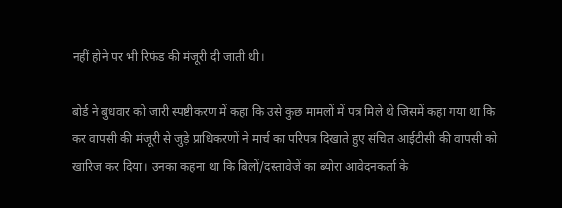नहीं होने पर भी रिफंड की मंजूरी दी जाती थी।

बोर्ड ने बुधवार को जारी स्पष्टीकरण में कहा कि उसे कुछ मामलों में पत्र मिले थे जिसमें कहा गया था कि कर वापसी की मंजूरी से जुड़े प्राधिकरणों ने मार्च का परिपत्र दिखाते हुए संचित आईटीसी की वापसी को खारिज कर दिया। उनका कहना था कि बिलों/दस्तावेजें का ब्योरा आवेदनकर्ता के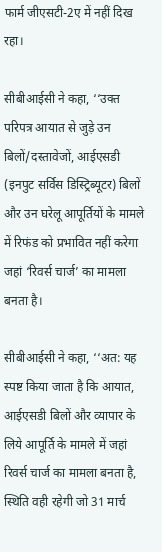फार्म जीएसटी-2ए में नहीं दिख रहा।

सीबीआईसी ने कहा, ‘‘उक्त परिपत्र आयात से जुड़े उन बिलों/दस्तावेजों, आईएसडी (इनपुट सर्विस डिस्ट्रिब्यूटर) बिलों और उन घरेलू आपूर्तियों के मामले में रिफंड को प्रभावित नहीं करेगा जहां ‘रिवर्स चार्ज’ का मामला बनता है।

सीबीआईसी ने कहा, ‘‘अत: यह स्पष्ट किया जाता है कि आयात, आईएसडी बिलों और व्यापार के लिये आपूर्ति के मामले में जहां रिवर्स चार्ज का मामला बनता है, स्थिति वही रहेगी जो 31 मार्च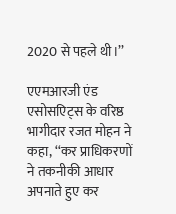2020 से पहले थी।’’

एएमआरजी एंड एसोसएिट्स के वरिष्ठ भागीदार रजत मोहन ने कहा, ‘‘कर प्राधिकरणों ने तकनीकी आधार अपनाते हुए कर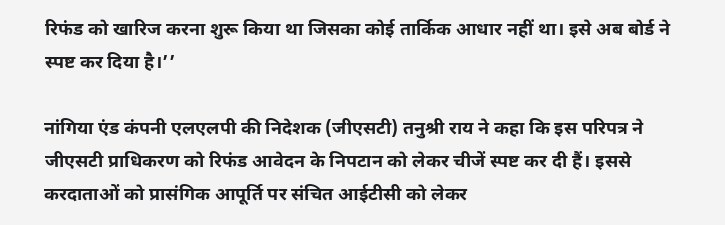रिफंड को खारिज करना शुरू किया था जिसका कोई तार्किक आधार नहीं था। इसे अब बोर्ड ने स्पष्ट कर दिया है।’’

नांगिया एंड कंपनी एलएलपी की निदेशक (जीएसटी) तनुश्री राय ने कहा कि इस परिपत्र ने जीएसटी प्राधिकरण को रिफंड आवेदन के निपटान को लेकर चीजें स्पष्ट कर दी हैं। इससे करदाताओं को प्रासंगिक आपूर्ति पर संचित आईटीसी को लेकर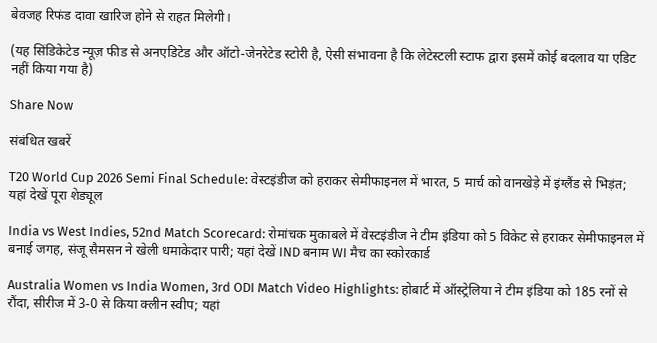बेवजह रिफंड दावा खारिज होने से राहत मिलेगी।

(यह सिंडिकेटेड न्यूज़ फीड से अनएडिटेड और ऑटो-जेनरेटेड स्टोरी है, ऐसी संभावना है कि लेटेस्टली स्टाफ द्वारा इसमें कोई बदलाव या एडिट नहीं किया गया है)

Share Now

संबंधित खबरें

T20 World Cup 2026 Semi Final Schedule: वेस्टइंडीज को हराकर सेमीफाइनल में भारत, 5 मार्च को वानखेड़े में इंग्लैंड से भिड़ंत; यहां देखें पूरा शेड्यूल

India vs West Indies, 52nd Match Scorecard: रोमांचक मुकाबले में वेस्टइंडीज ने टीम इंडिया को 5 विकेट से हराकर सेमीफाइनल में बनाई जगह, संजू सैमसन ने खेली धमाकेदार पारी; यहां देखें IND बनाम WI मैच का स्कोरकार्ड

Australia Women vs India Women, 3rd ODI Match Video Highlights: होबार्ट में ऑस्ट्रेलिया ने टीम इंडिया को 185 रनों से रौंदा, सीरीज में 3-0 से किया क्लीन स्वीप; यहां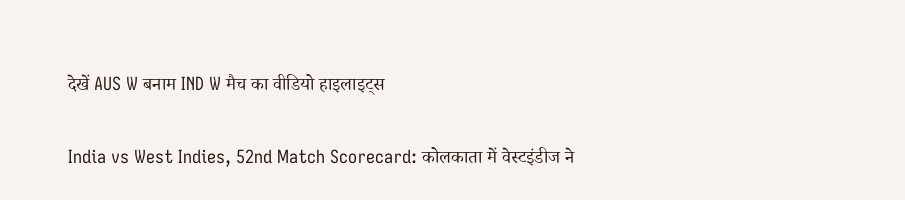देखें AUS W बनाम IND W मैच का वीडियो हाइलाइट्स

India vs West Indies, 52nd Match Scorecard: कोलकाता में वेस्टइंडीज ने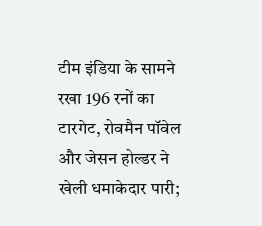टीम इंडिया के सामने रखा 196 रनों का टारगेट, रोवमैन पॉवेल और जेसन होल्डर ने खेली धमाकेदार पारी;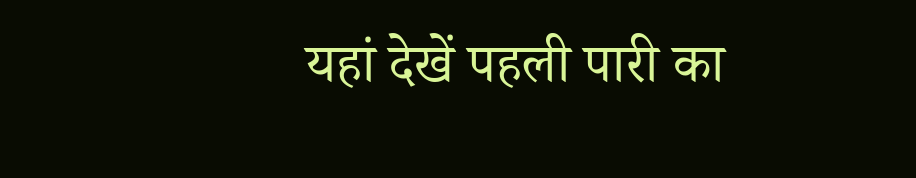यहां देखें पहली पारी का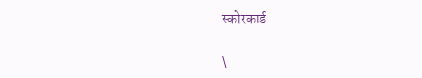स्कोरकार्ड

\